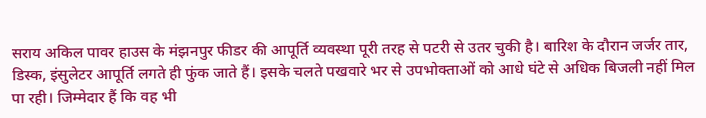सराय अकिल पावर हाउस के मंझनपुर फीडर की आपूर्ति व्यवस्था पूरी तरह से पटरी से उतर चुकी है। बारिश के दौरान जर्जर तार, डिस्क, इंसुलेटर आपूर्ति लगते ही फुंक जाते हैं। इसके चलते पखवारे भर से उपभोक्ताओं को आधे घंटे से अधिक बिजली नहीं मिल पा रही। जिम्मेदार हैं कि वह भी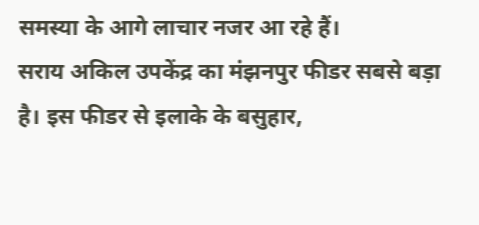समस्या के आगे लाचार नजर आ रहे हैं।
सराय अकिल उपकेंद्र का मंझनपुर फीडर सबसे बड़ा है। इस फीडर से इलाके के बसुहार,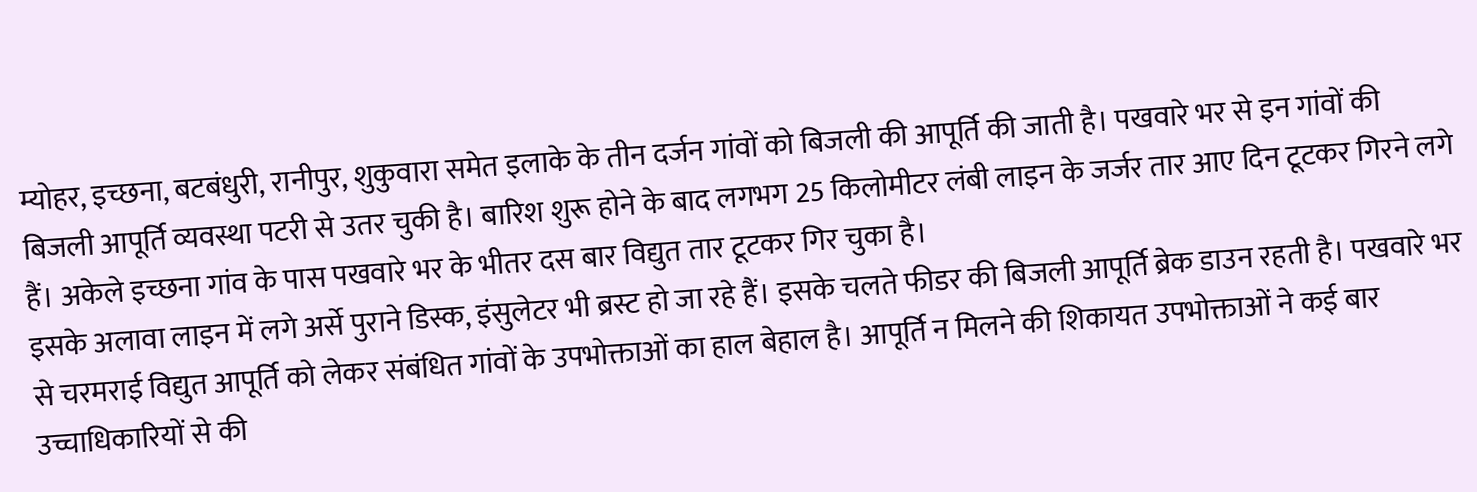म्योहर, इच्छना, बटबंधुरी, रानीपुर, शुकुवारा समेत इलाके के तीन दर्जन गांवों को बिजली की आपूर्ति की जाती है। पखवारे भर से इन गांवों की बिजली आपूर्ति व्यवस्था पटरी से उतर चुकी है। बारिश शुरू होने के बाद लगभग 25 किलोमीटर लंबी लाइन के जर्जर तार आए दिन टूटकर गिरने लगे हैं। अकेले इच्छना गांव के पास पखवारे भर के भीतर दस बार विद्युत तार टूटकर गिर चुका है।
इसके अलावा लाइन में लगे अर्से पुराने डिस्क, इंसुलेटर भी ब्रस्ट हो जा रहे हैं। इसके चलते फीडर की बिजली आपूर्ति ब्रेक डाउन रहती है। पखवारे भर से चरमराई विद्युत आपूर्ति को लेकर संबंधित गांवों के उपभोक्ताओं का हाल बेहाल है। आपूर्ति न मिलने की शिकायत उपभोक्ताओं ने कई बार उच्चाधिकारियों से की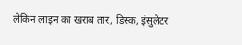लेकिन लाइन का खराब तार, डिस्क, इंसुलेटर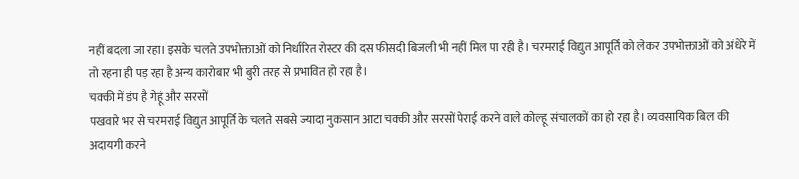नहीं बदला जा रहा। इसके चलते उपभोक्ताओं को निर्धारित रोस्टर की दस फीसदी बिजली भी नहीं मिल पा रही है। चरमराई विद्युत आपूर्ति को लेकर उपभोक्ताओं को अंधेरे में तो रहना ही पड़ रहा है अन्य कारोबार भी बुरी तरह से प्रभावित हो रहा है।
चक्की में डंप है गेहूं और सरसों
पखवारे भर से चरमराई विद्युत आपूर्ति के चलते सबसे ज्यादा नुकसान आटा चक्की और सरसों पेराई करने वाले कोल्हू संचालकों का हो रहा है। व्यवसायिक बिल की अदायगी करने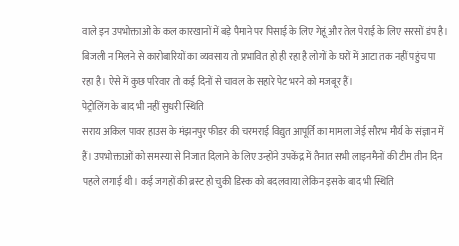वाले इन उपभोक्ताओं के कल कारखानों में बड़े पैमाने पर पिसाई के लिए गेहूं और तेल पेराई के लिए सरसों डंप है। बिजली न मिलने से कारोबारियों का व्यवसाय तो प्रभावित हो ही रहा है लोगों के घरों में आटा तक नहीं पहुंच पा रहा है। ऐसे में कुछ परिवार तो कई दिनों से चावल के सहारे पेट भरने को मजबूर हैं।
पेट्रोलिंग के बाद भी नहीं सुधरी स्थिति
सराय अकिल पावर हाउस के मंझनपुर फीडर की चरमराई विद्युत आपूर्ति का मामला जेई सौरभ मौर्य के संज्ञान में हैं। उपभोक्ताओं को समस्या से निजात दिलाने के लिए उन्होंने उपकेंद्र में तैनात सभी लाइनमैनों की टीम तीन दिन पहले लगाई थी। कई जगहों की ब्रस्ट हो चुकी डिस्क को बदलवाया लेकिन इसके बाद भी स्थिति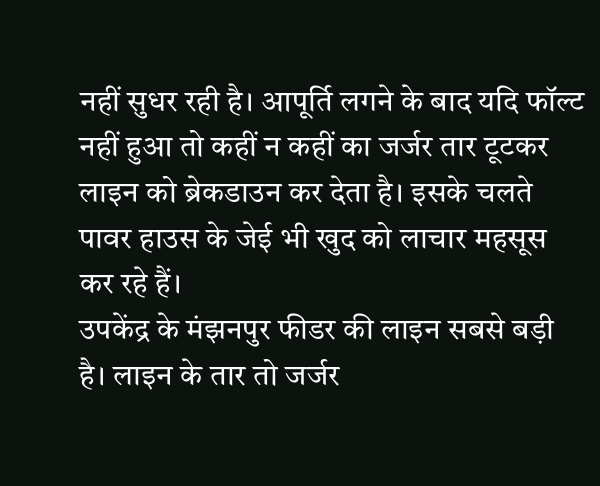नहीं सुधर रही है। आपूर्ति लगने के बाद यदि फॉल्ट नहीं हुआ तो कहीं न कहीं का जर्जर तार टूटकर लाइन को ब्रेकडाउन कर देता है। इसके चलते पावर हाउस के जेई भी खुद को लाचार महसूस कर रहे हैं।
उपकेंद्र के मंझनपुर फीडर की लाइन सबसे बड़ी है। लाइन के तार तो जर्जर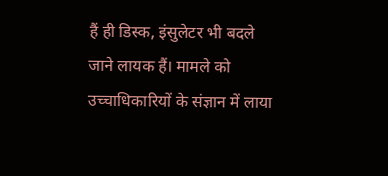हैं ही डिस्क, इंसुलेटर भी बदले जाने लायक हैं। मामले को उच्चाधिकारियों के संज्ञान में लाया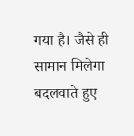गया है। जैसे ही सामान मिलेगा बदलवाते हुए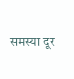समस्या दूर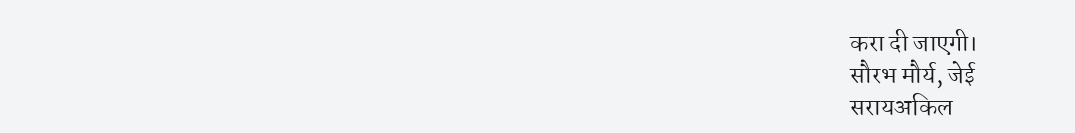करा दी जाएगी।
सौरभ मौर्य, जेई
सरायअकिल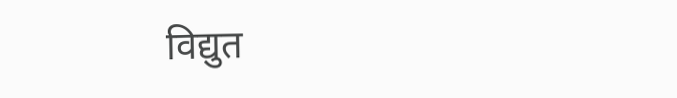विद्युत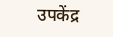उपकेंद्र